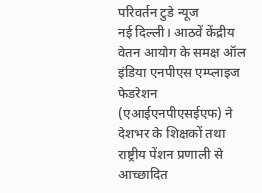परिवर्तन टुडे न्यूज
नई दिल्ली। आठवें केंद्रीय वेतन आयोग के समक्ष ऑल इंडिया एनपीएस एम्प्लाइज फेडरेशन (एआईएनपीएसईएफ) ने देशभर के शिक्षकों तथा राष्ट्रीय पेंशन प्रणाली से आच्छादित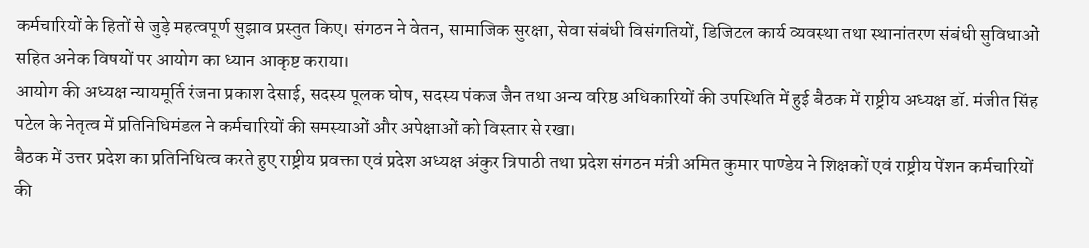कर्मचारियों के हितों से जुड़े महत्वपूर्ण सुझाव प्रस्तुत किए। संगठन ने वेतन, सामाजिक सुरक्षा, सेवा संबंधी विसंगतियों, डिजिटल कार्य व्यवस्था तथा स्थानांतरण संबंधी सुविधाओं सहित अनेक विषयों पर आयोग का ध्यान आकृष्ट कराया।
आयोग की अध्यक्ष न्यायमूर्ति रंजना प्रकाश देसाई, सदस्य पूलक घोष, सदस्य पंकज जैन तथा अन्य वरिष्ठ अधिकारियों की उपस्थिति में हुई बैठक में राष्ट्रीय अध्यक्ष डॉ. मंजीत सिंह पटेल के नेतृत्व में प्रतिनिधिमंडल ने कर्मचारियों की समस्याओं और अपेक्षाओं को विस्तार से रखा।
बैठक में उत्तर प्रदेश का प्रतिनिधित्व करते हुए राष्ट्रीय प्रवक्ता एवं प्रदेश अध्यक्ष अंकुर त्रिपाठी तथा प्रदेश संगठन मंत्री अमित कुमार पाण्डेय ने शिक्षकों एवं राष्ट्रीय पेंशन कर्मचारियों की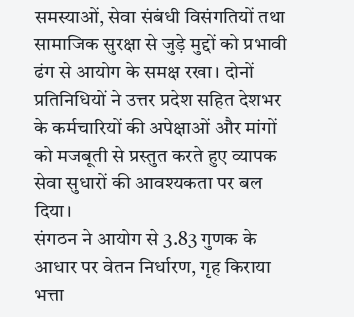समस्याओं, सेवा संबंधी विसंगतियों तथा सामाजिक सुरक्षा से जुड़े मुद्दों को प्रभावी ढंग से आयोग के समक्ष रखा। दोनों प्रतिनिधियों ने उत्तर प्रदेश सहित देशभर के कर्मचारियों की अपेक्षाओं और मांगों को मजबूती से प्रस्तुत करते हुए व्यापक सेवा सुधारों की आवश्यकता पर बल दिया।
संगठन ने आयोग से 3.83 गुणक के आधार पर वेतन निर्धारण, गृह किराया भत्ता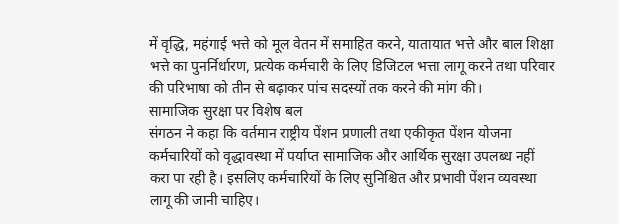में वृद्धि, महंगाई भत्ते को मूल वेतन में समाहित करने, यातायात भत्ते और बाल शिक्षा भत्ते का पुनर्निर्धारण, प्रत्येक कर्मचारी के लिए डिजिटल भत्ता लागू करने तथा परिवार की परिभाषा को तीन से बढ़ाकर पांच सदस्यों तक करने की मांग की।
सामाजिक सुरक्षा पर विशेष बल
संगठन ने कहा कि वर्तमान राष्ट्रीय पेंशन प्रणाली तथा एकीकृत पेंशन योजना कर्मचारियों को वृद्धावस्था में पर्याप्त सामाजिक और आर्थिक सुरक्षा उपलब्ध नहीं करा पा रही है। इसलिए कर्मचारियों के लिए सुनिश्चित और प्रभावी पेंशन व्यवस्था लागू की जानी चाहिए।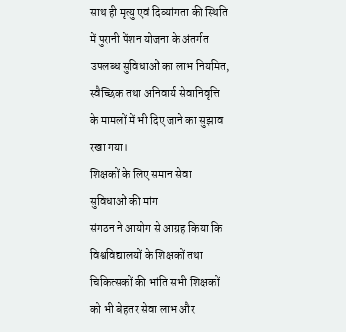साथ ही मृत्यु एवं दिव्यांगता की स्थिति में पुरानी पेंशन योजना के अंतर्गत उपलब्ध सुविधाओं का लाभ नियमित, स्वैच्छिक तथा अनिवार्य सेवानिवृत्ति के मामलों में भी दिए जाने का सुझाव रखा गया।
शिक्षकों के लिए समान सेवा सुविधाओं की मांग
संगठन ने आयोग से आग्रह किया कि विश्वविद्यालयों के शिक्षकों तथा चिकित्सकों की भांति सभी शिक्षकों को भी बेहतर सेवा लाभ और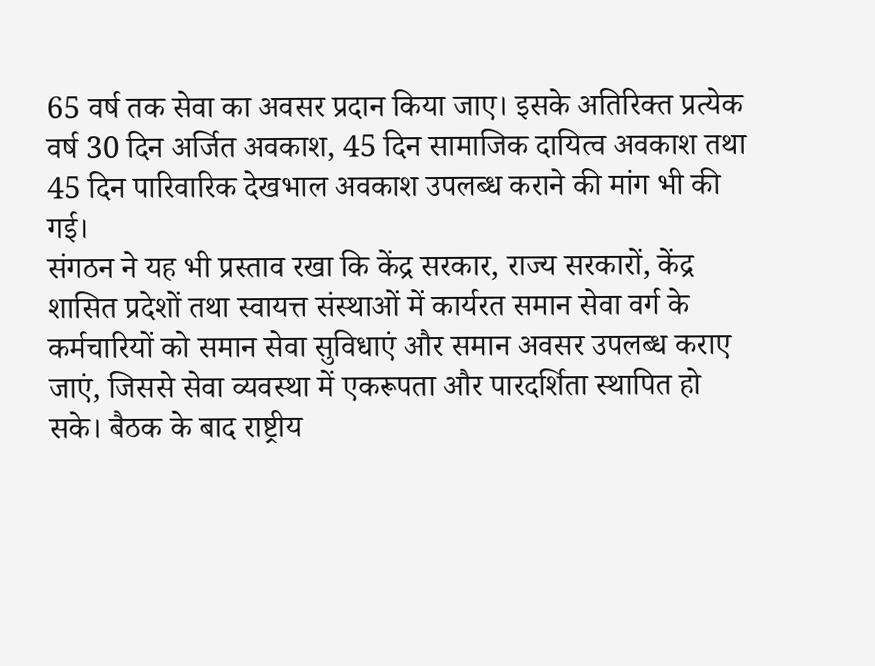65 वर्ष तक सेवा का अवसर प्रदान किया जाए। इसके अतिरिक्त प्रत्येक वर्ष 30 दिन अर्जित अवकाश, 45 दिन सामाजिक दायित्व अवकाश तथा 45 दिन पारिवारिक देखभाल अवकाश उपलब्ध कराने की मांग भी की गई।
संगठन ने यह भी प्रस्ताव रखा कि केंद्र सरकार, राज्य सरकारों, केंद्र शासित प्रदेशों तथा स्वायत्त संस्थाओं में कार्यरत समान सेवा वर्ग के कर्मचारियों को समान सेवा सुविधाएं और समान अवसर उपलब्ध कराए जाएं, जिससे सेवा व्यवस्था में एकरूपता और पारदर्शिता स्थापित हो सके। बैठक के बाद राष्ट्रीय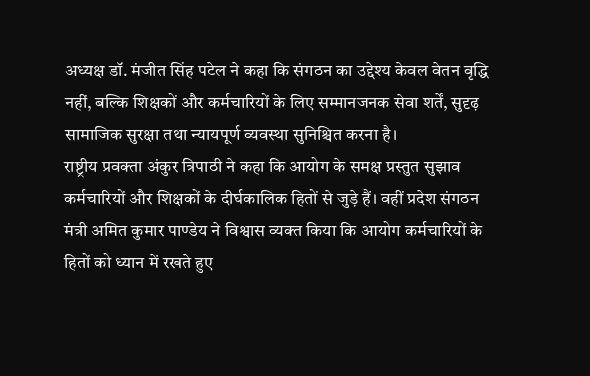अध्यक्ष डॉ. मंजीत सिंह पटेल ने कहा कि संगठन का उद्देश्य केवल वेतन वृद्धि नहीं, बल्कि शिक्षकों और कर्मचारियों के लिए सम्मानजनक सेवा शर्तें, सुदृढ़ सामाजिक सुरक्षा तथा न्यायपूर्ण व्यवस्था सुनिश्चित करना है।
राष्ट्रीय प्रवक्ता अंकुर त्रिपाठी ने कहा कि आयोग के समक्ष प्रस्तुत सुझाव कर्मचारियों और शिक्षकों के दीर्घकालिक हितों से जुड़े हैं। वहीं प्रदेश संगठन मंत्री अमित कुमार पाण्डेय ने विश्वास व्यक्त किया कि आयोग कर्मचारियों के हितों को ध्यान में रखते हुए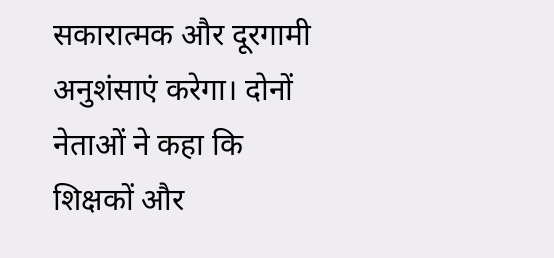सकारात्मक और दूरगामी अनुशंसाएं करेगा। दोनों नेताओं ने कहा कि शिक्षकों और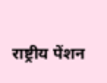राष्ट्रीय पेंशन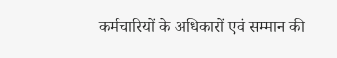कर्मचारियों के अधिकारों एवं सम्मान की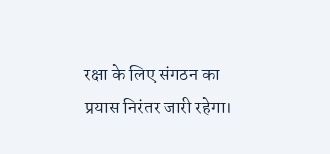रक्षा के लिए संगठन का प्रयास निरंतर जारी रहेगा।